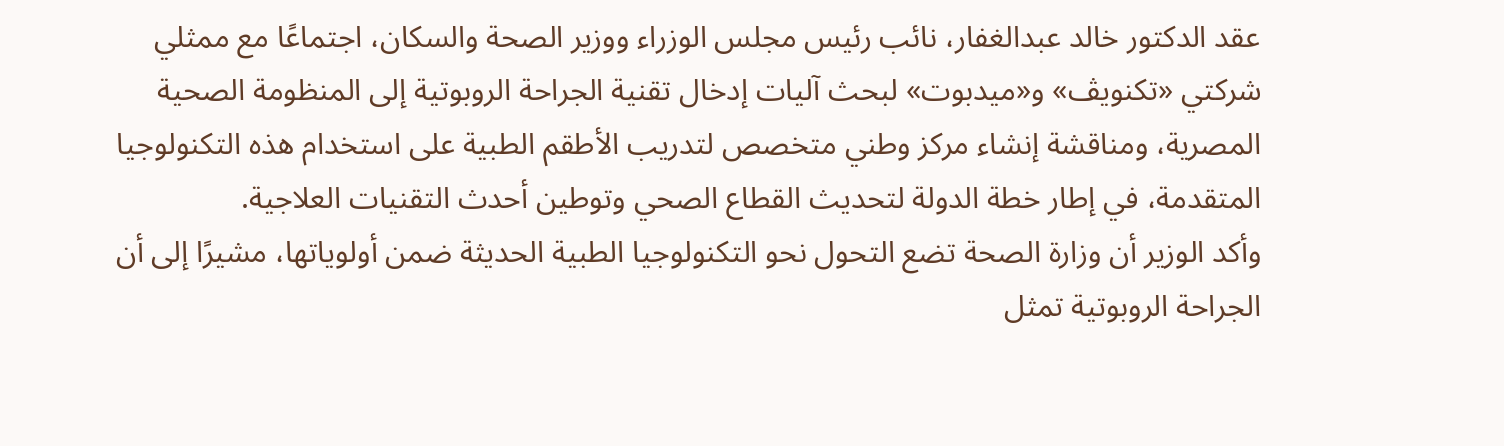عقد الدكتور خالد عبدالغفار، نائب رئيس مجلس الوزراء ووزير الصحة والسكان، اجتماعًا مع ممثلي شركتي «تكنويڤ» و«ميدبوت» لبحث آليات إدخال تقنية الجراحة الروبوتية إلى المنظومة الصحية المصرية، ومناقشة إنشاء مركز وطني متخصص لتدريب الأطقم الطبية على استخدام هذه التكنولوجيا المتقدمة، في إطار خطة الدولة لتحديث القطاع الصحي وتوطين أحدث التقنيات العلاجية.
وأكد الوزير أن وزارة الصحة تضع التحول نحو التكنولوجيا الطبية الحديثة ضمن أولوياتها، مشيرًا إلى أن الجراحة الروبوتية تمثل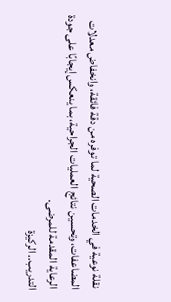نقلة نوعية في الخدمات الصحية لما توفره من دقة فائقة، وانخفاض معدلات المضاعفات، وتحسين نتائج العمليات الجراحية، بما ينعكس إيجابًا على جودة الرعاية المقدمة للمرضى.
التدريب.. الركيزة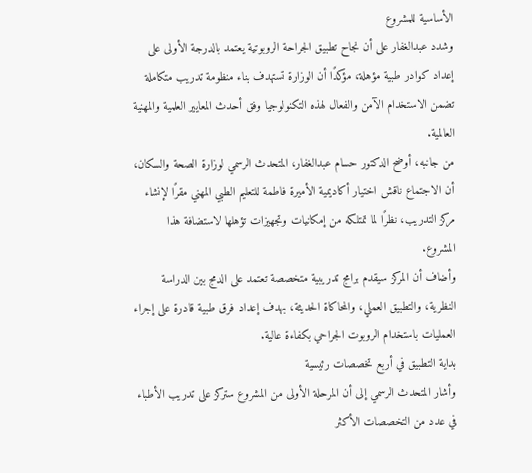الأساسية للمشروع
وشدد عبدالغفار على أن نجاح تطبيق الجراحة الروبوتية يعتمد بالدرجة الأولى على إعداد كوادر طبية مؤهلة، مؤكدًا أن الوزارة تستهدف بناء منظومة تدريب متكاملة تضمن الاستخدام الآمن والفعال لهذه التكنولوجيا وفق أحدث المعايير العلمية والمهنية العالمية.
من جانبه، أوضح الدكتور حسام عبدالغفار، المتحدث الرسمي لوزارة الصحة والسكان، أن الاجتماع ناقش اختيار أكاديمية الأميرة فاطمة للتعليم الطبي المهني مقرًا لإنشاء مركز التدريب، نظرًا لما تمتلكه من إمكانيات وتجهيزات تؤهلها لاستضافة هذا المشروع.
وأضاف أن المركز سيقدم برامج تدريبية متخصصة تعتمد على الدمج بين الدراسة النظرية، والتطبيق العملي، والمحاكاة الحديثة، بهدف إعداد فرق طبية قادرة على إجراء العمليات باستخدام الروبوت الجراحي بكفاءة عالية.
بداية التطبيق في أربع تخصصات رئيسية
وأشار المتحدث الرسمي إلى أن المرحلة الأولى من المشروع ستركز على تدريب الأطباء في عدد من التخصصات الأكثر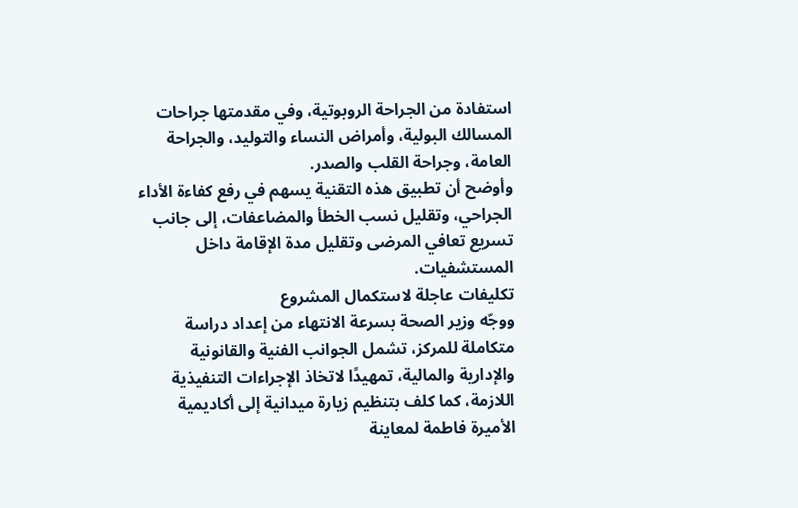استفادة من الجراحة الروبوتية، وفي مقدمتها جراحات المسالك البولية، وأمراض النساء والتوليد، والجراحة العامة، وجراحة القلب والصدر.
وأوضح أن تطبيق هذه التقنية يسهم في رفع كفاءة الأداء الجراحي، وتقليل نسب الخطأ والمضاعفات، إلى جانب تسريع تعافي المرضى وتقليل مدة الإقامة داخل المستشفيات.
تكليفات عاجلة لاستكمال المشروع
ووجّه وزير الصحة بسرعة الانتهاء من إعداد دراسة متكاملة للمركز، تشمل الجوانب الفنية والقانونية والإدارية والمالية، تمهيدًا لاتخاذ الإجراءات التنفيذية اللازمة، كما كلف بتنظيم زيارة ميدانية إلى أكاديمية الأميرة فاطمة لمعاينة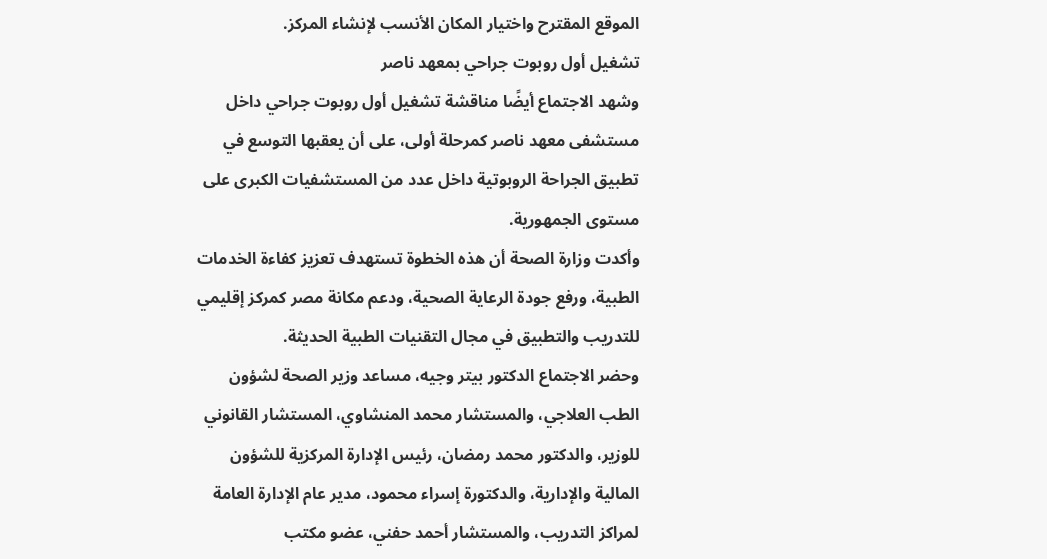الموقع المقترح واختيار المكان الأنسب لإنشاء المركز.
تشغيل أول روبوت جراحي بمعهد ناصر
وشهد الاجتماع أيضًا مناقشة تشغيل أول روبوت جراحي داخل مستشفى معهد ناصر كمرحلة أولى، على أن يعقبها التوسع في تطبيق الجراحة الروبوتية داخل عدد من المستشفيات الكبرى على مستوى الجمهورية.
وأكدت وزارة الصحة أن هذه الخطوة تستهدف تعزيز كفاءة الخدمات الطبية، ورفع جودة الرعاية الصحية، ودعم مكانة مصر كمركز إقليمي للتدريب والتطبيق في مجال التقنيات الطبية الحديثة.
وحضر الاجتماع الدكتور بيتر وجيه، مساعد وزير الصحة لشؤون الطب العلاجي، والمستشار محمد المنشاوي، المستشار القانوني للوزير، والدكتور محمد رمضان، رئيس الإدارة المركزية للشؤون المالية والإدارية، والدكتورة إسراء محمود، مدير عام الإدارة العامة لمراكز التدريب، والمستشار أحمد حفني، عضو مكتب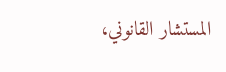المستشار القانوني،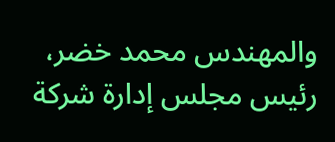والمهندس محمد خضر، رئيس مجلس إدارة شركة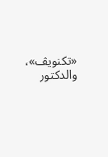«تكنويڤ»، والدكتور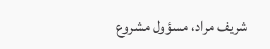شريف مراد، مسؤول مشروع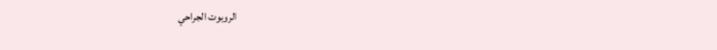الروبوت الجراحي